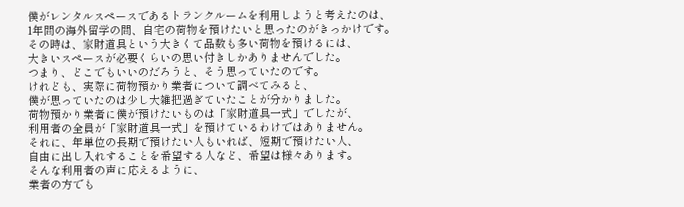僕がレンタルスペースであるトランクルームを利用しようと考えたのは、
1年間の海外留学の間、自宅の荷物を預けたいと思ったのがきっかけです。
その時は、家財道具という大きくて品数も多い荷物を預けるには、
大きいスペースが必要くらいの思い付きしかありませんでした。
つまり、どこでもいいのだろうと、そう思っていたのです。
けれども、実際に荷物預かり業者について調べてみると、
僕が思っていたのは少し大雑把過ぎていたことが分かりました。
荷物預かり業者に僕が預けたいものは「家財道具一式」でしたが、
利用者の全員が「家財道具一式」を預けているわけではありません。
それに、年単位の長期で預けたい人もいれば、短期で預けたい人、
自由に出し入れすることを希望する人など、希望は様々あります。
そんな利用者の声に応えるように、
業者の方でも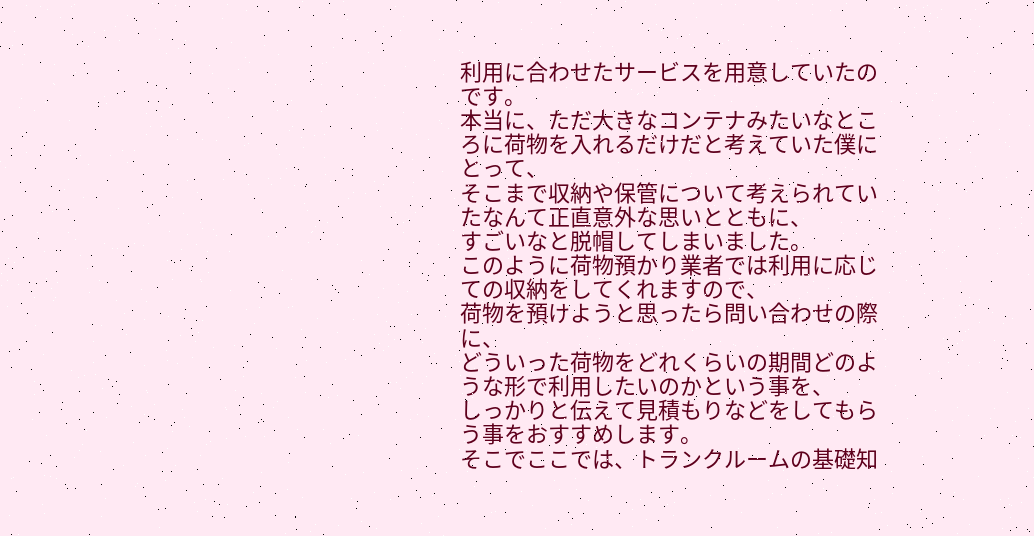利用に合わせたサービスを用意していたのです。
本当に、ただ大きなコンテナみたいなところに荷物を入れるだけだと考えていた僕にとって、
そこまで収納や保管について考えられていたなんて正直意外な思いとともに、
すごいなと脱帽してしまいました。
このように荷物預かり業者では利用に応じての収納をしてくれますので、
荷物を預けようと思ったら問い合わせの際に、
どういった荷物をどれくらいの期間どのような形で利用したいのかという事を、
しっかりと伝えて見積もりなどをしてもらう事をおすすめします。
そこでここでは、トランクルームの基礎知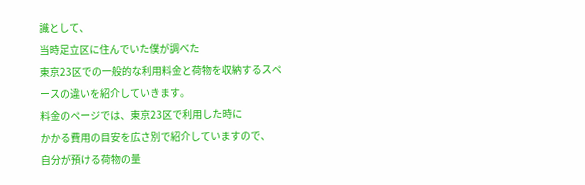識として、
当時足立区に住んでいた僕が調べた
東京23区での一般的な利用料金と荷物を収納するスペースの違いを紹介していきます。
料金のページでは、東京23区で利用した時に
かかる費用の目安を広さ別で紹介していますので、
自分が預ける荷物の量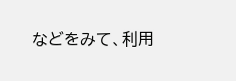などをみて、利用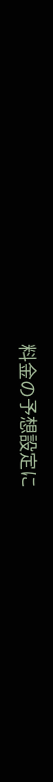料金の予想設定に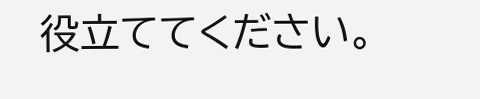役立ててください。